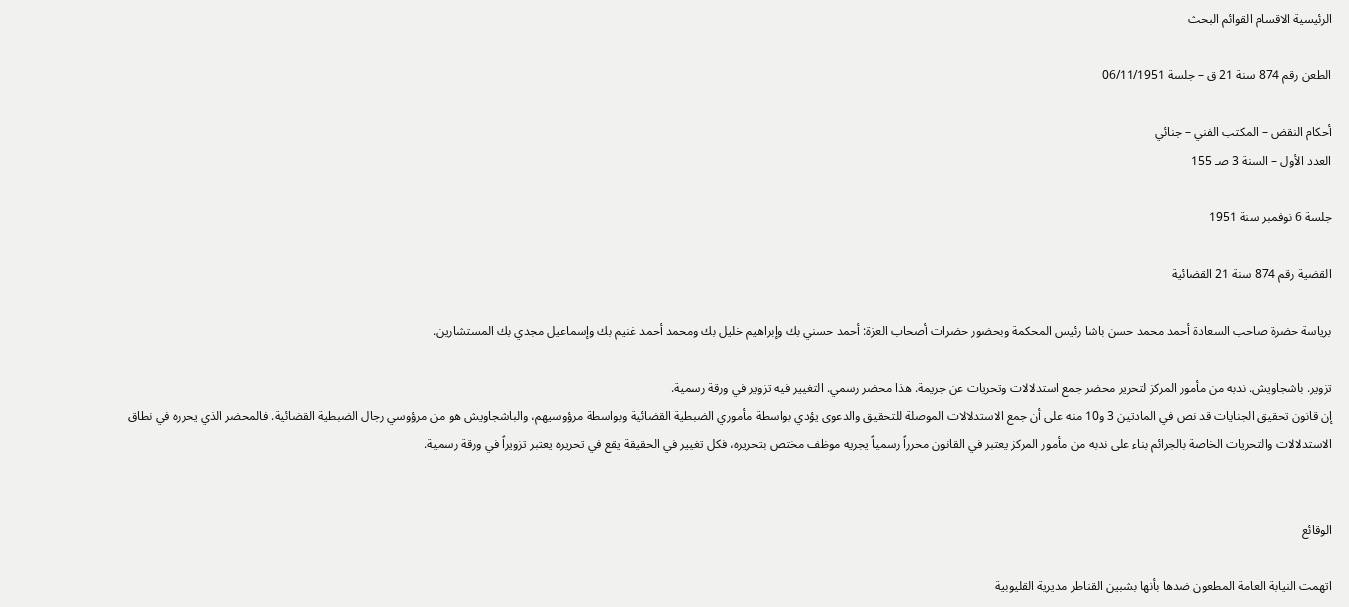الرئيسية الاقسام القوائم البحث

الطعن رقم 874 سنة 21 ق – جلسة 06/11/1951

أحكام النقض – المكتب الفني – جنائي
العدد الأول – السنة 3 صـ 155

جلسة 6 نوفمبر سنة 1951

القضية رقم 874 سنة 21 القضائية

برياسة حضرة صاحب السعادة أحمد محمد حسن باشا رئيس المحكمة وبحضور حضرات أصحاب العزة: أحمد حسني بك وإبراهيم خليل بك ومحمد أحمد غنيم بك وإسماعيل مجدي بك المستشارين.

تزوير. باشجاويش. ندبه من مأمور المركز لتحرير محضر جمع استدلالات وتحريات عن جريمة. هذا محضر رسمي. التغيير فيه تزوير في ورقة رسمية.
إن قانون تحقيق الجنايات قد نص في المادتين 3 و10 منه على أن جمع الاستدلالات الموصلة للتحقيق والدعوى يؤدي بواسطة مأموري الضبطية القضائية وبواسطة مرؤوسيهم، والباشجاويش هو من مرؤوسي رجال الضبطية القضائية. فالمحضر الذي يحرره في نطاق الاستدلالات والتحريات الخاصة بالجرائم بناء على ندبه من مأمور المركز يعتبر في القانون محرراً رسمياً يجريه موظف مختص بتحريره، فكل تغيير في الحقيقة يقع في تحريره يعتبر تزويراً في ورقة رسمية.


الوقائع

اتهمت النيابة العامة المطعون ضدها بأنها بشبين القناطر مديرية القليوبية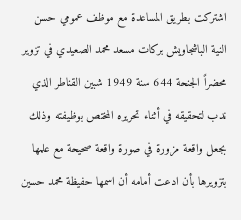اشتركت بطريق المساعدة مع موظف عمومي حسن النية الباشجاويش بركات مسعد محمد الصعيدي في تزوير محضراً الجنحة 644 سنة 1949 شبين القناطر الذي ندب لتحقيقه في أثناء تحريره المختص بوظيفته وذلك بجعل واقعة مزورة في صورة واقعة صحيحة مع علمها بتزويرها بأن ادعت أمامه أن اسمها حفيظة محمد حسين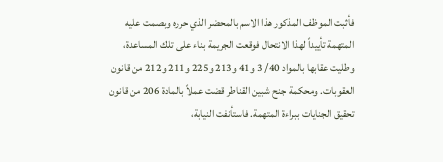فأثبت الموظف المذكور هذا الاسم بالمحضر الذي حرره وبصمت عليه المتهمة تأييداً لهذا الانتحال فوقعت الجريمة بناء على تلك المساعدة، وطليت عقابها بالمواد 40/ 3 و41 و213 و225 و211 و212 من قانون العقوبات. ومحكمة جنح شبين القناطر قضت عملاً بالمادة 206 من قانون تحقيق الجنايات ببراءة المتهمة. فاستأنفت النيابة،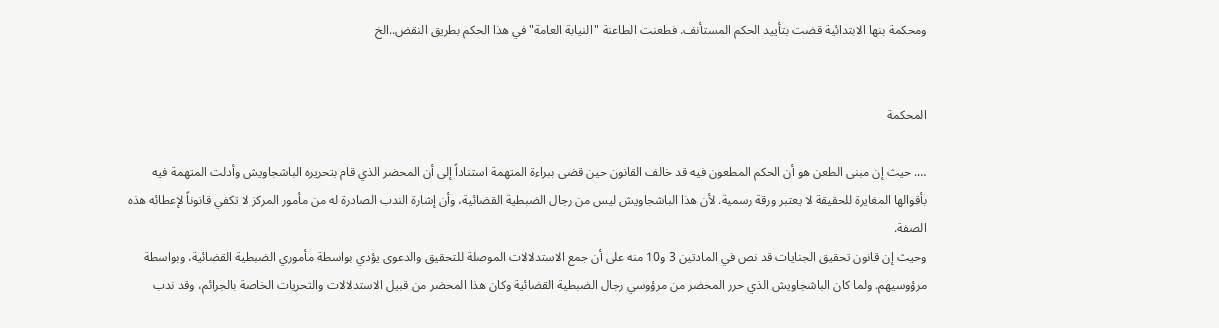ومحكمة بنها الابتدائية قضت بتأييد الحكم المستأنف. فطعنت الطاعنة "النيابة العامة" في هذا الحكم بطريق النقض..الخ


المحكمة

…. حيث إن مبنى الطعن هو أن الحكم المطعون فيه قد خالف القانون حين قضى ببراءة المتهمة استناداً إلى أن المحضر الذي قام بتحريره الباشجاويش وأدلت المتهمة فيه بأقوالها المغايرة للحقيقة لا يعتبر ورقة رسمية. لأن هذا الباشجاويش ليس من رجال الضبطية القضائية، وأن إشارة الندب الصادرة له من مأمور المركز لا تكفي قانوناً لإعطائه هذه الصفة.
وحيث إن قانون تحقيق الجنايات قد نص في المادتين 3 و10 منه على أن جمع الاستدلالات الموصلة للتحقيق والدعوى يؤدي بواسطة مأموري الضبطية القضائية، وبواسطة مرؤوسيهم. ولما كان الباشجاويش الذي حرر المحضر من مرؤوسي رجال الضبطية القضائية وكان هذا المحضر من قبيل الاستدلالات والتحريات الخاصة بالجرائم، وقد ندب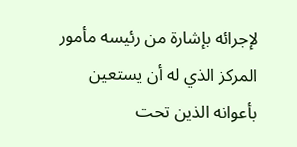لإجرائه بإشارة من رئيسه مأمور المركز الذي له أن يستعين بأعوانه الذين تحت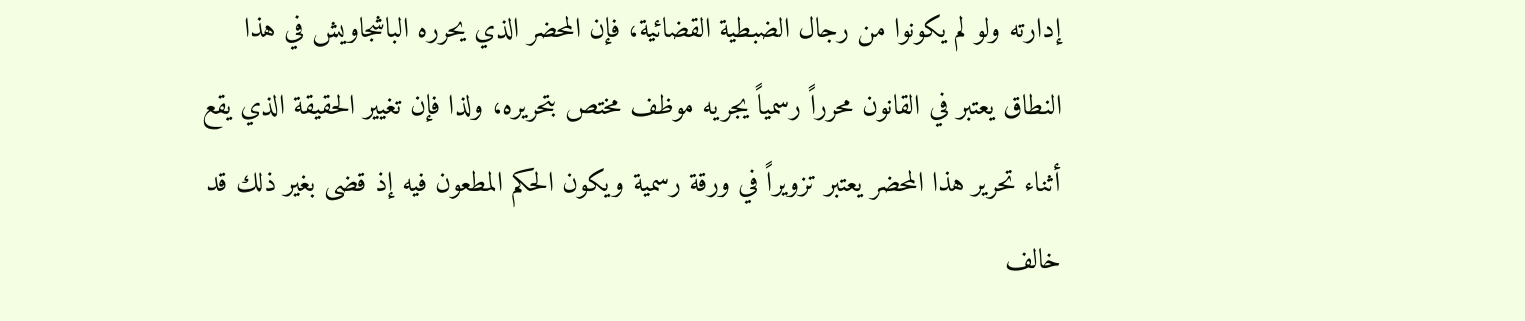إدارته ولو لم يكونوا من رجال الضبطية القضائية، فإن المحضر الذي يحرره الباشجاويش في هذا النطاق يعتبر في القانون محرراً رسمياً يجريه موظف مختص بتحريره، ولذا فإن تغيير الحقيقة الذي يقع أثناء تحرير هذا المحضر يعتبر تزويراً في ورقة رسمية ويكون الحكم المطعون فيه إذ قضى بغير ذلك قد خالف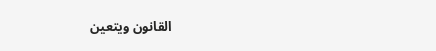القانون ويتعين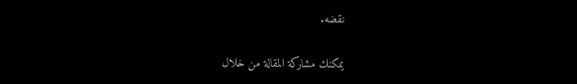نقضه.

يمكنك مشاركة المقالة من خلال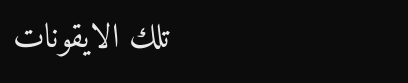تلك الايقونات